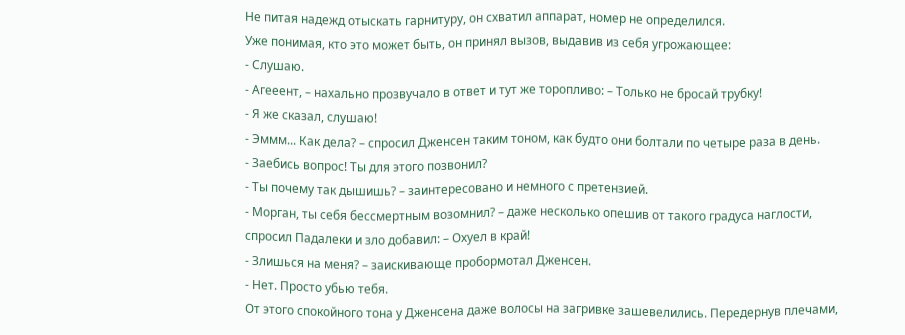Не питая надежд отыскать гарнитуру, он схватил аппарат, номер не определился.
Уже понимая, кто это может быть, он принял вызов, выдавив из себя угрожающее:
- Слушаю.
- Агееент, – нахально прозвучало в ответ и тут же торопливо: – Только не бросай трубку!
- Я же сказал, слушаю!
- Эммм... Как дела? – спросил Дженсен таким тоном, как будто они болтали по четыре раза в день.
- Заебись вопрос! Ты для этого позвонил?
- Ты почему так дышишь? – заинтересовано и немного с претензией.
- Морган, ты себя бессмертным возомнил? – даже несколько опешив от такого градуса наглости, спросил Падалеки и зло добавил: – Охуел в край!
- Злишься на меня? – заискивающе пробормотал Дженсен.
- Нет. Просто убью тебя.
От этого спокойного тона у Дженсена даже волосы на загривке зашевелились. Передернув плечами,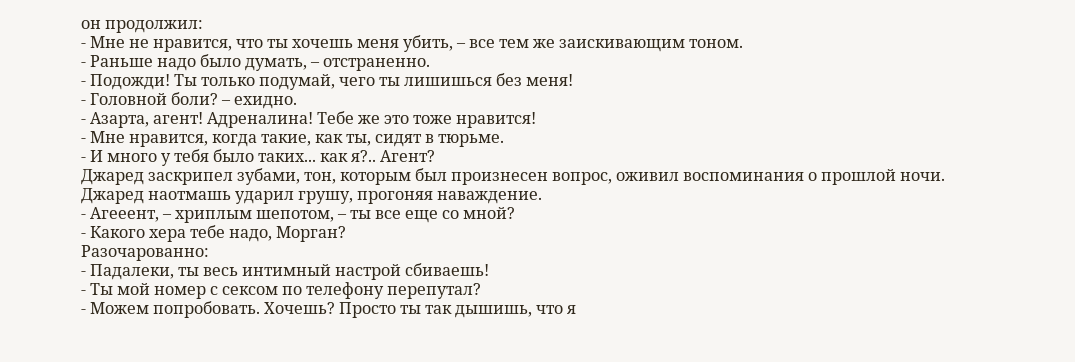он продолжил:
- Мне не нравится, что ты хочешь меня убить, – все тем же заискивающим тоном.
- Раньше надо было думать, – отстраненно.
- Подожди! Ты только подумай, чего ты лишишься без меня!
- Головной боли? – ехидно.
- Азарта, агент! Адреналина! Тебе же это тоже нравится!
- Мне нравится, когда такие, как ты, сидят в тюрьме.
- И много у тебя было таких... как я?.. Агент?
Джаред заскрипел зубами, тон, которым был произнесен вопрос, оживил воспоминания о прошлой ночи. Джаред наотмашь ударил грушу, прогоняя наваждение.
- Агееент, – хриплым шепотом, – ты все еще со мной?
- Какого хера тебе надо, Морган?
Разочарованно:
- Падалеки, ты весь интимный настрой сбиваешь!
- Ты мой номер с сексом по телефону перепутал?
- Можем попробовать. Хочешь? Просто ты так дышишь, что я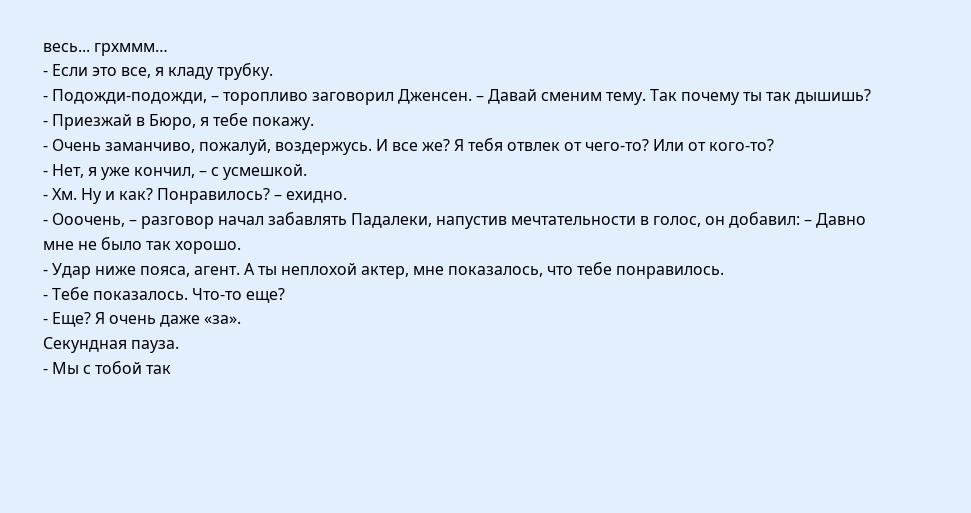весь... грхммм…
- Если это все, я кладу трубку.
- Подожди-подожди, – торопливо заговорил Дженсен. – Давай сменим тему. Так почему ты так дышишь?
- Приезжай в Бюро, я тебе покажу.
- Очень заманчиво, пожалуй, воздержусь. И все же? Я тебя отвлек от чего-то? Или от кого-то?
- Нет, я уже кончил, – с усмешкой.
- Хм. Ну и как? Понравилось? – ехидно.
- Ооочень, – разговор начал забавлять Падалеки, напустив мечтательности в голос, он добавил: – Давно мне не было так хорошо.
- Удар ниже пояса, агент. А ты неплохой актер, мне показалось, что тебе понравилось.
- Тебе показалось. Что-то еще?
- Еще? Я очень даже «за».
Секундная пауза.
- Мы с тобой так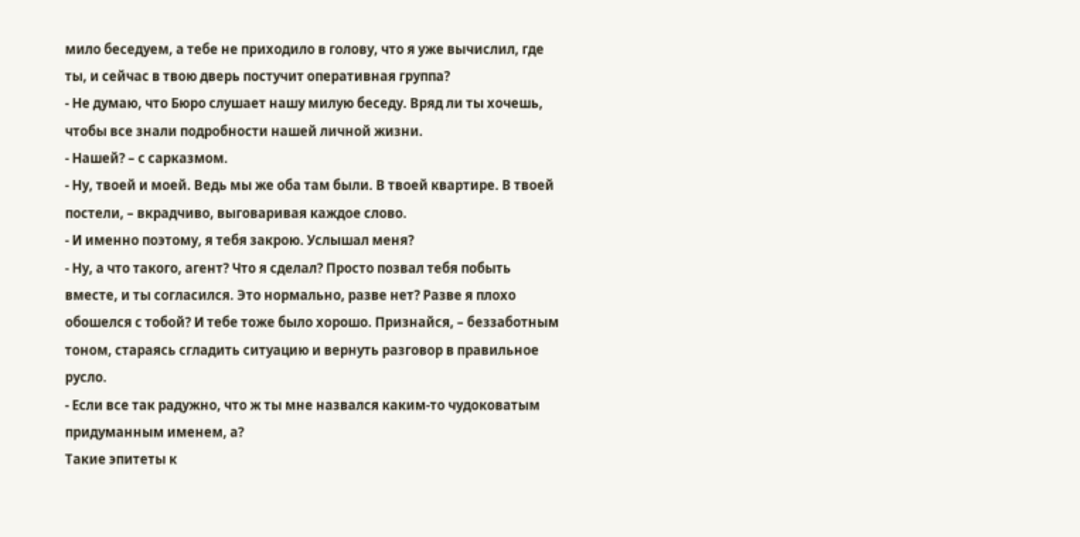мило беседуем, а тебе не приходило в голову, что я уже вычислил, где ты, и сейчас в твою дверь постучит оперативная группа?
- Не думаю, что Бюро слушает нашу милую беседу. Вряд ли ты хочешь, чтобы все знали подробности нашей личной жизни.
- Нашей? – с сарказмом.
- Ну, твоей и моей. Ведь мы же оба там были. В твоей квартире. В твоей постели, – вкрадчиво, выговаривая каждое слово.
- И именно поэтому, я тебя закрою. Услышал меня?
- Ну, а что такого, агент? Что я сделал? Просто позвал тебя побыть вместе, и ты согласился. Это нормально, разве нет? Разве я плохо обошелся с тобой? И тебе тоже было хорошо. Признайся, – беззаботным тоном, стараясь сгладить ситуацию и вернуть разговор в правильное русло.
- Если все так радужно, что ж ты мне назвался каким-то чудоковатым придуманным именем, а?
Такие эпитеты к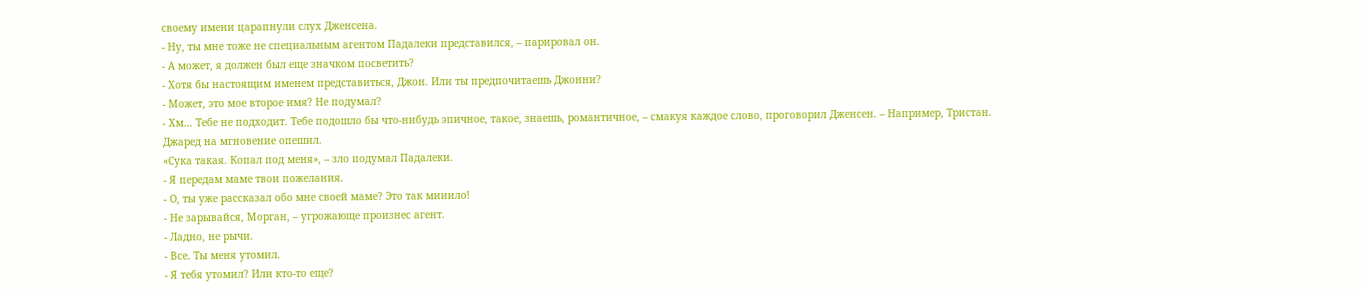своему имени царапнули слух Дженсена.
- Ну, ты мне тоже не специальным агентом Падалеки представился, – парировал он.
- А может, я должен был еще значком посветить?
- Хотя бы настоящим именем представиться, Джон. Или ты предпочитаешь Джонни?
- Может, это мое второе имя? Не подумал?
- Хм… Тебе не подходит. Тебе подошло бы что-нибудь эпичное, такое, знаешь, романтичное, – смакуя каждое слово, проговорил Дженсен. – Например, Тристан.
Джаред на мгновение опешил.
«Сука такая. Копал под меня», – зло подумал Падалеки.
- Я передам маме твои пожелания.
- О, ты уже рассказал обо мне своей маме? Это так мииило!
- Не зарывайся, Морган, – угрожающе произнес агент.
- Ладно, не рычи.
- Все. Ты меня утомил.
- Я тебя утомил? Или кто-то еще?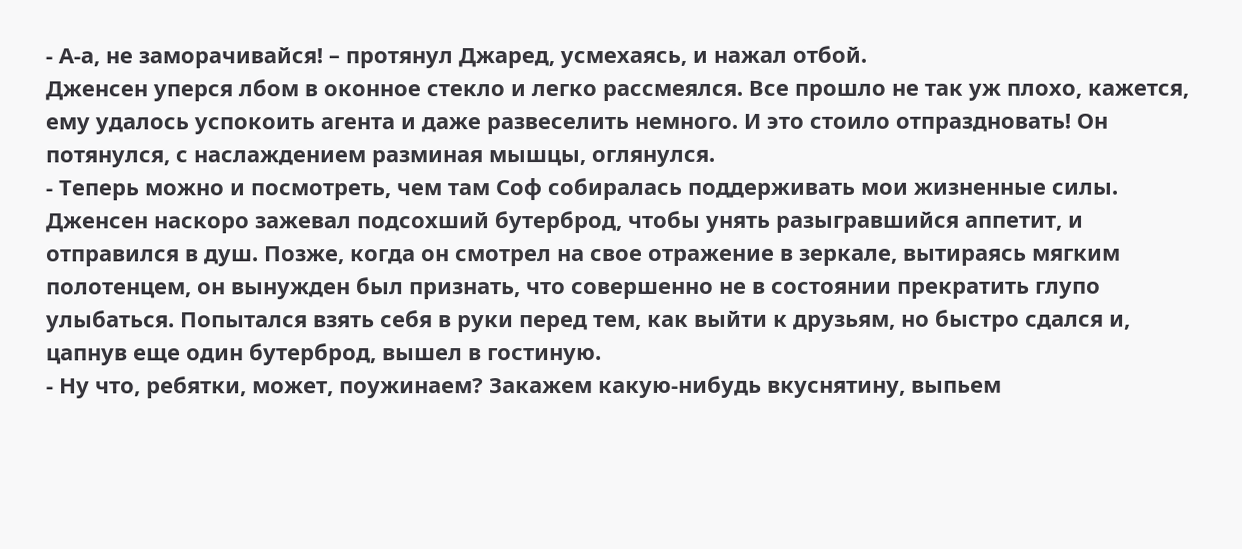- А-а, не заморачивайся! – протянул Джаред, усмехаясь, и нажал отбой.
Дженсен уперся лбом в оконное стекло и легко рассмеялся. Все прошло не так уж плохо, кажется, ему удалось успокоить агента и даже развеселить немного. И это стоило отпраздновать! Он потянулся, с наслаждением разминая мышцы, оглянулся.
- Теперь можно и посмотреть, чем там Соф собиралась поддерживать мои жизненные силы.
Дженсен наскоро зажевал подсохший бутерброд, чтобы унять разыгравшийся аппетит, и отправился в душ. Позже, когда он смотрел на свое отражение в зеркале, вытираясь мягким полотенцем, он вынужден был признать, что совершенно не в состоянии прекратить глупо улыбаться. Попытался взять себя в руки перед тем, как выйти к друзьям, но быстро сдался и, цапнув еще один бутерброд, вышел в гостиную.
- Ну что, ребятки, может, поужинаем? Закажем какую-нибудь вкуснятину, выпьем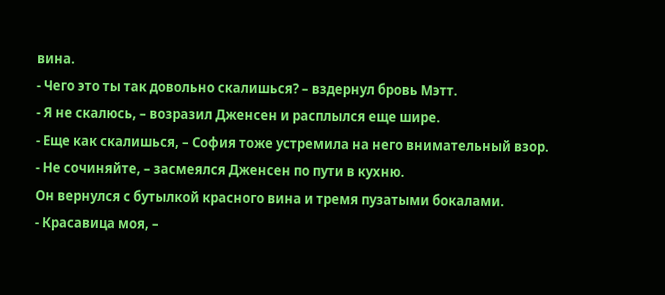вина.
- Чего это ты так довольно скалишься? – вздернул бровь Мэтт.
- Я не скалюсь, – возразил Дженсен и расплылся еще шире.
- Еще как скалишься, – София тоже устремила на него внимательный взор.
- Не сочиняйте, – засмеялся Дженсен по пути в кухню.
Он вернулся с бутылкой красного вина и тремя пузатыми бокалами.
- Красавица моя, –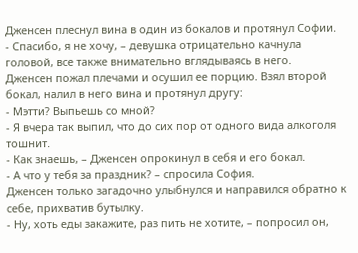Дженсен плеснул вина в один из бокалов и протянул Софии.
- Спасибо, я не хочу, – девушка отрицательно качнула головой, все также внимательно вглядываясь в него.
Дженсен пожал плечами и осушил ее порцию. Взял второй бокал, налил в него вина и протянул другу:
- Мэтти? Выпьешь со мной?
- Я вчера так выпил, что до сих пор от одного вида алкоголя тошнит.
- Как знаешь, – Дженсен опрокинул в себя и его бокал.
- А что у тебя за праздник? – спросила София.
Дженсен только загадочно улыбнулся и направился обратно к себе, прихватив бутылку.
- Ну, хоть еды закажите, раз пить не хотите, – попросил он,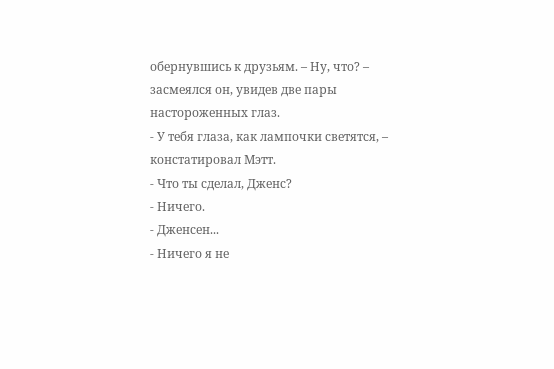обернувшись к друзьям. – Ну, что? – засмеялся он, увидев две пары настороженных глаз.
- У тебя глаза, как лампочки светятся, – констатировал Мэтт.
- Что ты сделал, Дженс?
- Ничего.
- Дженсен...
- Ничего я не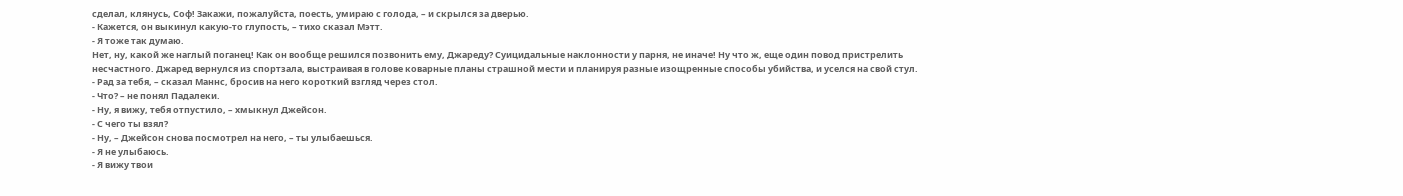сделал, клянусь, Соф! Закажи, пожалуйста, поесть, умираю с голода, – и скрылся за дверью.
- Кажется, он выкинул какую-то глупость, – тихо сказал Мэтт.
- Я тоже так думаю.
Нет, ну, какой же наглый поганец! Как он вообще решился позвонить ему, Джареду? Суицидальные наклонности у парня, не иначе! Ну что ж, еще один повод пристрелить несчастного. Джаред вернулся из спортзала, выстраивая в голове коварные планы страшной мести и планируя разные изощренные способы убийства, и уселся на свой стул.
- Рад за тебя, – сказал Маннс, бросив на него короткий взгляд через стол.
- Что? – не понял Падалеки.
- Ну, я вижу, тебя отпустило, – хмыкнул Джейсон.
- С чего ты взял?
- Ну, – Джейсон снова посмотрел на него, – ты улыбаешься.
- Я не улыбаюсь.
- Я вижу твои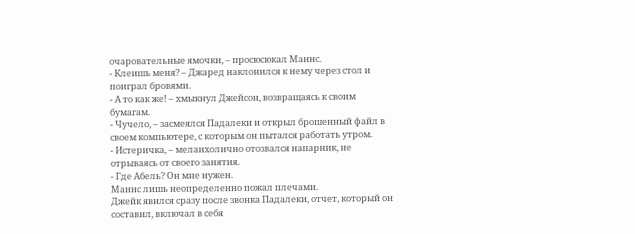очаровательные ямочки, – просюсюкал Маннс.
- Клеишь меня? – Джаред наклонился к нему через стол и поиграл бровями.
- А то как же! – хмыкнул Джейсон, возвращаясь к своим бумагам.
- Чучело, – засмеялся Падалеки и открыл брошенный файл в своем компьютере, с которым он пытался работать утром.
- Истеричка, – меланхолично отозвался напарник, не отрываясь от своего занятия.
- Где Абель? Он мне нужен.
Маннс лишь неопределенно пожал плечами.
Джейк явился сразу после звонка Падалеки, отчет, который он составил, включал в себя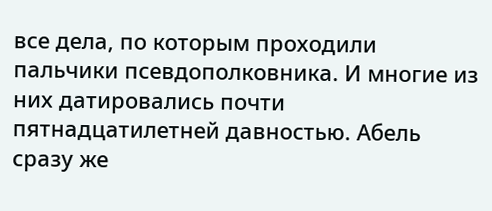все дела, по которым проходили пальчики псевдополковника. И многие из них датировались почти пятнадцатилетней давностью. Абель сразу же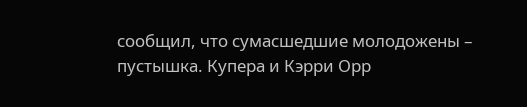сообщил, что сумасшедшие молодожены – пустышка. Купера и Кэрри Орр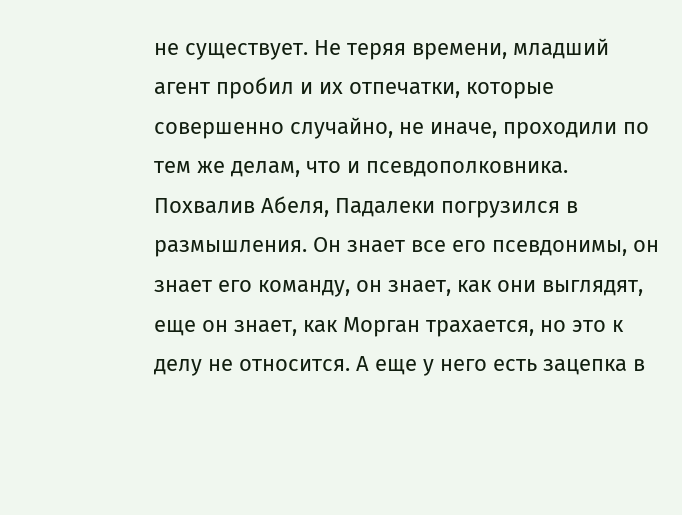не существует. Не теряя времени, младший агент пробил и их отпечатки, которые совершенно случайно, не иначе, проходили по тем же делам, что и псевдополковника.
Похвалив Абеля, Падалеки погрузился в размышления. Он знает все его псевдонимы, он знает его команду, он знает, как они выглядят, еще он знает, как Морган трахается, но это к делу не относится. А еще у него есть зацепка в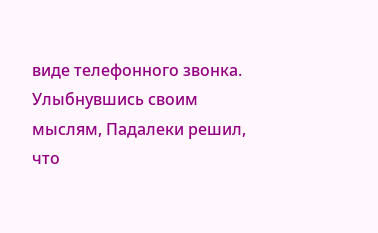виде телефонного звонка. Улыбнувшись своим мыслям, Падалеки решил, что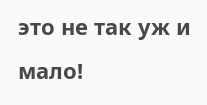это не так уж и мало!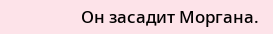Он засадит Моргана.